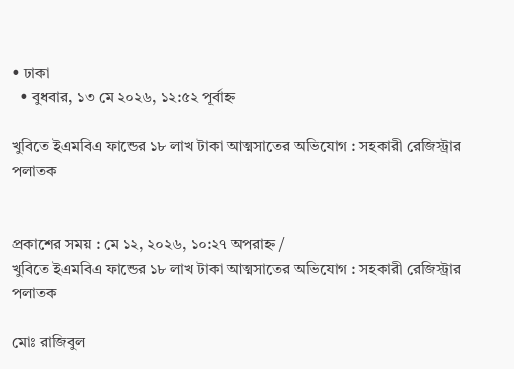• ঢাকা
  • বুধবার, ১৩ মে ২০২৬, ১২:৫২ পূর্বাহ্ন

খুবিতে ইএমবিএ ফান্ডের ১৮ লাখ টাকা আত্মসাতের অভিযোগ : সহকারী রেজিস্ট্রার পলাতক


প্রকাশের সময় : মে ১২, ২০২৬, ১০:২৭ অপরাহ্ন /
খুবিতে ইএমবিএ ফান্ডের ১৮ লাখ টাকা আত্মসাতের অভিযোগ : সহকারী রেজিস্ট্রার পলাতক

মোঃ রাজিবুল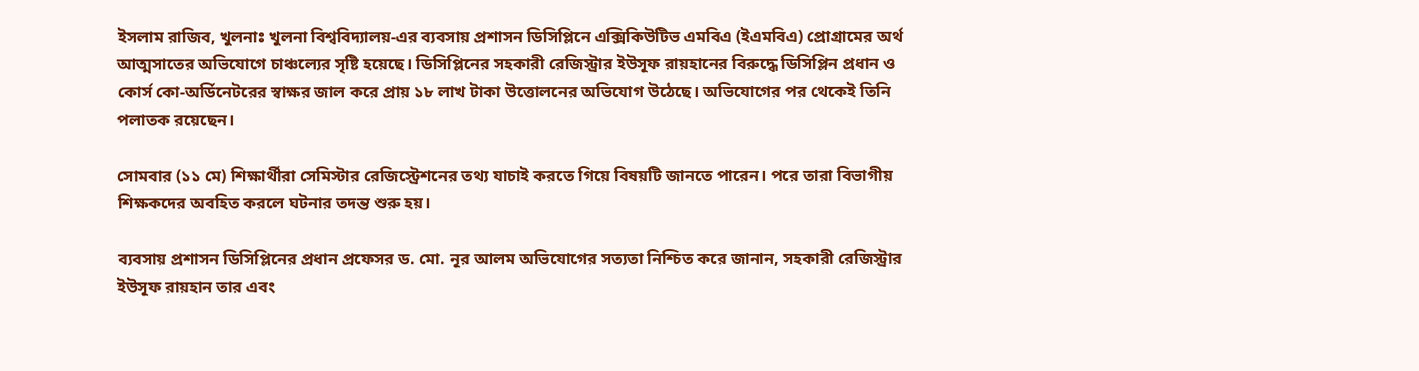ইসলাম রাজিব, খুলনাঃ খুলনা বিশ্ববিদ্যালয়-এর ব্যবসায় প্রশাসন ডিসিপ্লিনে এক্সিকিউটিভ এমবিএ (ইএমবিএ) প্রোগ্রামের অর্থ আত্মসাতের অভিযোগে চাঞ্চল্যের সৃষ্টি হয়েছে। ডিসিপ্লিনের সহকারী রেজিস্ট্রার ইউসূফ রায়হানের বিরুদ্ধে ডিসিপ্লিন প্রধান ও কোর্স কো-অর্ডিনেটরের স্বাক্ষর জাল করে প্রায় ১৮ লাখ টাকা উত্তোলনের অভিযোগ উঠেছে। অভিযোগের পর থেকেই তিনি পলাতক রয়েছেন।

সোমবার (১১ মে) শিক্ষার্থীরা সেমিস্টার রেজিস্ট্রেশনের তথ্য যাচাই করতে গিয়ে বিষয়টি জানতে পারেন। পরে তারা বিভাগীয় শিক্ষকদের অবহিত করলে ঘটনার তদন্ত শুরু হয়।

ব্যবসায় প্রশাসন ডিসিপ্লিনের প্রধান প্রফেসর ড. মো. নূর আলম অভিযোগের সত্যতা নিশ্চিত করে জানান, সহকারী রেজিস্ট্রার ইউসূফ রায়হান তার এবং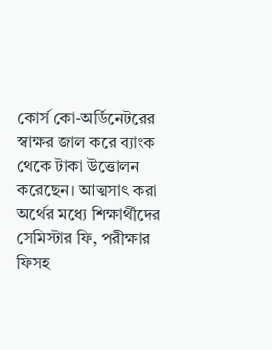কোর্স কো-অর্ডিনেটরের স্বাক্ষর জাল করে ব্যাংক থেকে টাকা উত্তোলন করেছেন। আত্মসাৎ করা অর্থের মধ্যে শিক্ষার্থীদের সেমিস্টার ফি, পরীক্ষার ফিসহ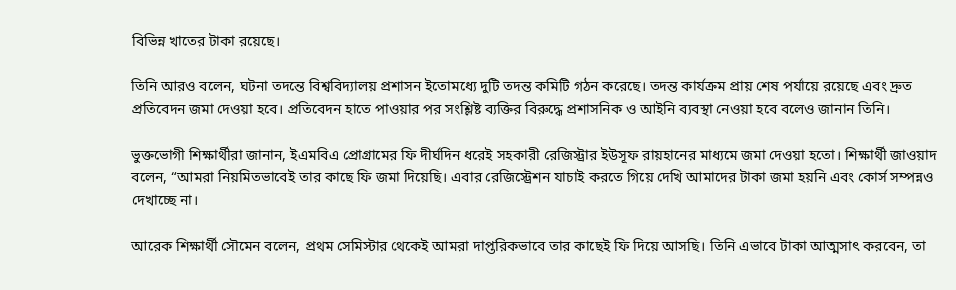বিভিন্ন খাতের টাকা রয়েছে।

তিনি আরও বলেন, ঘটনা তদন্তে বিশ্ববিদ্যালয় প্রশাসন ইতোমধ্যে দুটি তদন্ত কমিটি গঠন করেছে। তদন্ত কার্যক্রম প্রায় শেষ পর্যায়ে রয়েছে এবং দ্রুত প্রতিবেদন জমা দেওয়া হবে। প্রতিবেদন হাতে পাওয়ার পর সংশ্লিষ্ট ব্যক্তির বিরুদ্ধে প্রশাসনিক ও আইনি ব্যবস্থা নেওয়া হবে বলেও জানান তিনি।

ভুক্তভোগী শিক্ষার্থীরা জানান, ইএমবিএ প্রোগ্রামের ফি দীর্ঘদিন ধরেই সহকারী রেজিস্ট্রার ইউসূফ রায়হানের মাধ্যমে জমা দেওয়া হতো। শিক্ষার্থী জাওয়াদ বলেন, “আমরা নিয়মিতভাবেই তার কাছে ফি জমা দিয়েছি। এবার রেজিস্ট্রেশন যাচাই করতে গিয়ে দেখি আমাদের টাকা জমা হয়নি এবং কোর্স সম্পন্নও দেখাচ্ছে না।

আরেক শিক্ষার্থী সৌমেন বলেন, প্রথম সেমিস্টার থেকেই আমরা দাপ্তরিকভাবে তার কাছেই ফি দিয়ে আসছি। তিনি এভাবে টাকা আত্মসাৎ করবেন, তা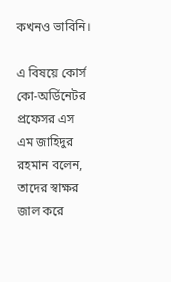কখনও ভাবিনি।

এ বিষয়ে কোর্স কো-অর্ডিনেটর প্রফেসর এস এম জাহিদুর রহমান বলেন, তাদের স্বাক্ষর জাল করে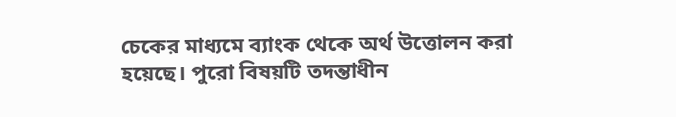চেকের মাধ্যমে ব্যাংক থেকে অর্থ উত্তোলন করা হয়েছে। পুরো বিষয়টি তদন্তাধীন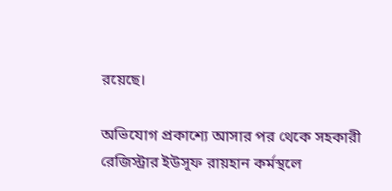রয়েছে।

অভিযোগ প্রকাশ্যে আসার পর থেকে সহকারী রেজিস্ট্রার ইউসূফ রায়হান কর্মস্থলে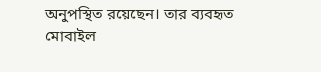অনুপস্থিত রয়েছেন। তার ব্যবহৃত মোবাইল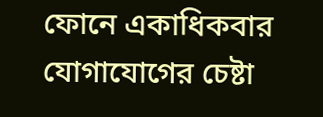ফোনে একাধিকবার যোগাযোগের চেষ্টা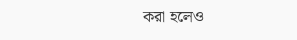করা হলেও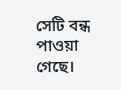সেটি বন্ধ পাওয়া গেছে।